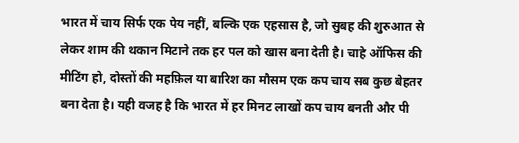भारत में चाय सिर्फ एक पेय नहीं, बल्कि एक एहसास है, जो सुबह की शुरुआत से लेकर शाम की थकान मिटाने तक हर पल को खास बना देती है। चाहे ऑफिस की मीटिंग हो, दोस्तों की महफ़िल या बारिश का मौसम एक कप चाय सब कुछ बेहतर बना देता है। यही वजह है कि भारत में हर मिनट लाखों कप चाय बनती और पी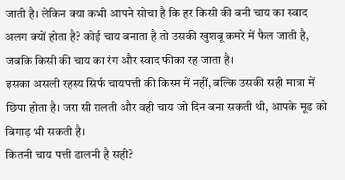जाती है। लेकिन क्या कभी आपने सोचा है कि हर किसी की बनी चाय का स्वाद अलग क्यों होता है? कोई चाय बनाता है तो उसकी खुशबू कमरे में फैल जाती है, जबकि किसी की चाय का रंग और स्वाद फीका रह जाता है।
इसका असली रहस्य सिर्फ चायपत्ती की किस्म में नहीं, बल्कि उसकी सही मात्रा में छिपा होता है। जरा सी ग़लती और वही चाय जो दिन बना सकती थी, आपके मूड को बिगाड़ भी सकती है।
कितनी चाय पत्ती डालनी है सही?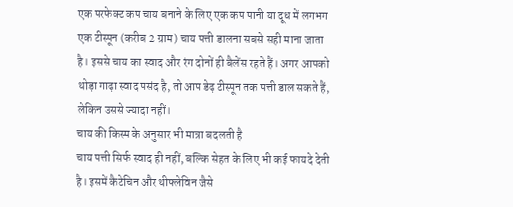एक परफेक्ट कप चाय बनाने के लिए एक कप पानी या दूध में लगभग एक टीस्पून (करीब 2 ग्राम) चाय पत्ती डालना सबसे सही माना जाता है। इससे चाय का स्वाद और रंग दोनों ही बैलेंस रहते हैं। अगर आपको थोड़ा गाढ़ा स्वाद पसंद है, तो आप डेढ़ टीस्पून तक पत्ती डाल सकते हैं, लेकिन उससे ज्यादा नहीं।
चाय की किस्म के अनुसार भी मात्रा बदलती है
चाय पत्ती सिर्फ स्वाद ही नहीं, बल्कि सेहत के लिए भी कई फायदे देती है। इसमें कैटेचिन और थीफ्लेविन जैसे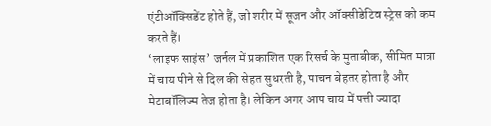एंटीऑक्सिडेंट होते हैं, जो शरीर में सूजन और ऑक्सीडेटिव स्ट्रेस को कम करते हैं।
‘लाइफ साइंस’ जर्नल में प्रकाशित एक रिसर्च के मुताबीक, सीमित मात्रा में चाय पीने से दिल की सेहत सुधरती है, पाचन बेहतर होता है और मेटाबॉलिज्म तेज होता है। लेकिन अगर आप चाय में पत्ती ज्यादा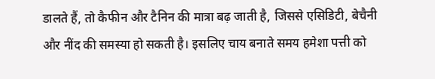डालते हैं, तो कैफीन और टैनिन की मात्रा बढ़ जाती है, जिससे एसिडिटी, बेचैनी और नींद की समस्या हो सकती है। इसलिए चाय बनाते समय हमेशा पत्ती को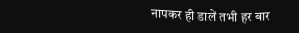नापकर ही डालें तभी हर बार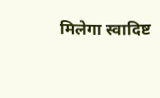मिलेगा स्वादिष्ट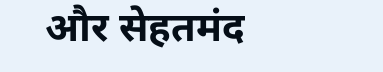और सेहतमंद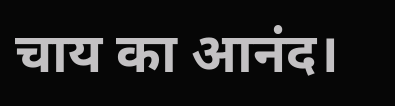चाय का आनंद।